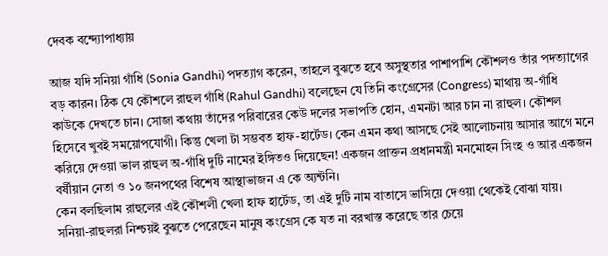দেবক বন্দ্যোপাধ্যায়

আজ যদি সনিয়া গাঁধি (Sonia Gandhi) পদত্যাগ করেন, তাহলে বুঝতে হবে অসুস্থতার পাশাপাশি কৌশলও তাঁর পদত্যাগের বড় কারন। ঠিক যে কৌশলে রাহুল গাঁধি (Rahul Gandhi) বলেছেন যে তিনি কংগ্রেসের (Congress) মাথায় অ-গাঁধি কাউকে দেখতে চান। সোজা কথায় তাঁদের পরিবারের কেউ দলের সভাপতি হোন, এমনটা আর চান না রাহুল। কৌশল হিসেবে খুবই সময়োপযোগী। কিন্তু খেলা টা সম্ভবত হাফ-হার্টেড। কেন এমন কথা আসছে সেই আলোচনায় আসার আগে মনে করিয়ে দেওয়া ভাল রাহুল অ-গাঁধি দুটি নামের ইঙ্গিতও দিয়েছেন! একজন প্রাক্তন প্রধানমন্ত্রী মনমোহন সিংহ ও আর একজন বর্ষীয়ান নেতা ও ১০ জনপথের বিশেষ আস্থাভাজন এ কে অ্যন্টনি।
কেন বলছিলাম রাহুলের এই কৌশলী খেলা হাফ হার্টেড, তা এই দুটি নাম বাতাসে ভাসিয়ে দেওয়া থেকেই বোঝা যায়।
সনিয়া-রাহুলরা নিশ্চয়ই বুঝতে পেরেছেন মানুষ কংগ্রেস কে যত না বরখাস্ত করেছে তার চেয়ে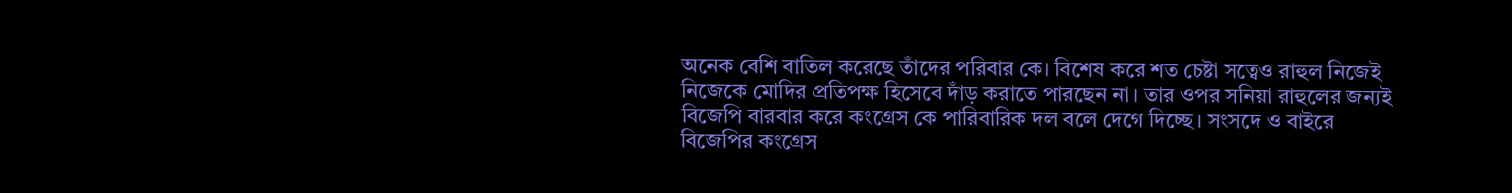অনেক বেশি বাতিল করেছে তাঁদের পরিবার কে। বিশেষ করে শত চেষ্টা সত্বেও রাহুল নিজেই নিজেকে মোদির প্রতিপক্ষ হিসেবে দাঁড় করাতে পারছেন না। তার ওপর সনিয়া রাহুলের জন্যই বিজেপি বারবার করে কংগ্রেস কে পারিবারিক দল বলে দেগে দিচ্ছে। সংসদে ও বাইরে বিজেপির কংগ্রেস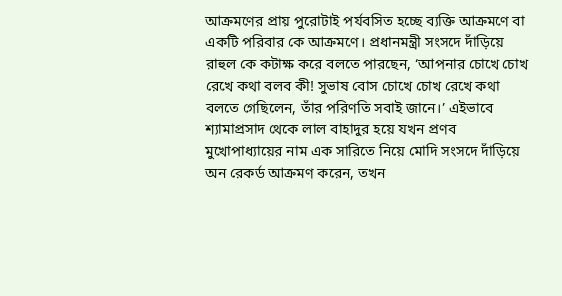আক্রমণের প্রায় পুরোটাই পর্যবসিত হচ্ছে ব্যক্তি আক্রমণে বা একটি পরিবার কে আক্রমণে। প্রধানমন্ত্রী সংসদে দাঁড়িয়ে রাহুল কে কটাক্ষ করে বলতে পারছেন, ‘আপনার চোখে চোখ রেখে কথা বলব কী! সুভাষ বোস চোখে চোখ রেখে কথা বলতে গেছিলেন, তাঁর পরিণতি সবাই জানে।’ এইভাবে শ্যামাপ্রসাদ থেকে লাল বাহাদুর হয়ে যখন প্রণব মুখোপাধ্যায়ের নাম এক সারিতে নিয়ে মোদি সংসদে দাঁড়িয়ে অন রেকর্ড আক্রমণ করেন, তখন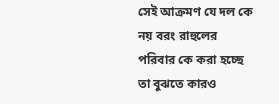সেই আক্রমণ যে দল কে নয় বরং রাহুলের পরিবার কে করা হচ্ছে তা বুঝতে কারও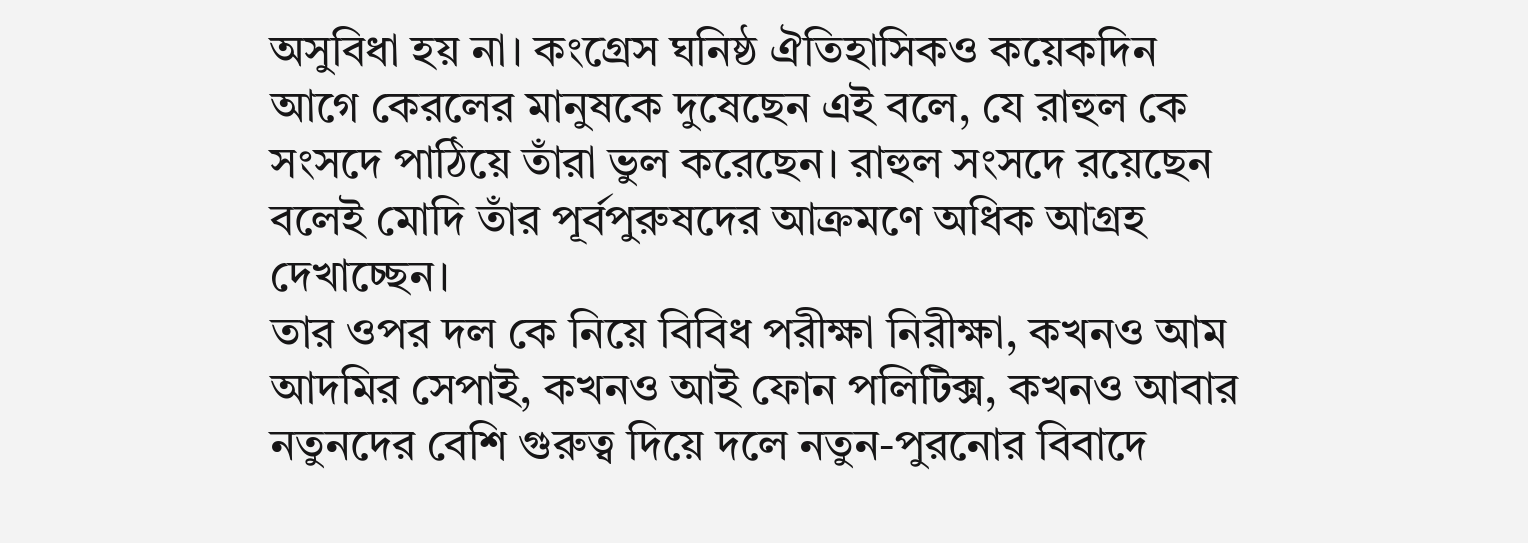অসুবিধা হয় না। কংগ্রেস ঘনিষ্ঠ ঐতিহাসিকও কয়েকদিন আগে কেরলের মানুষকে দুষেছেন এই বলে, যে রাহুল কে সংসদে পাঠিয়ে তাঁরা ভুল করেছেন। রাহুল সংসদে রয়েছেন বলেই মোদি তাঁর পূর্বপুরুষদের আক্রমণে অধিক আগ্রহ দেখাচ্ছেন।
তার ওপর দল কে নিয়ে বিবিধ পরীক্ষা নিরীক্ষা, কখনও আম আদমির সেপাই, কখনও আই ফোন পলিটিক্স, কখনও আবার নতুনদের বেশি গুরুত্ব দিয়ে দলে নতুন-পুরনোর বিবাদে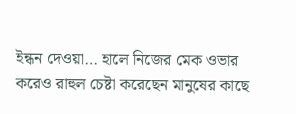ইন্ধন দেওয়া… হালে নিজের মেক ওভার করেও রাহুল চেষ্টা করেছেন মানুষের কাছে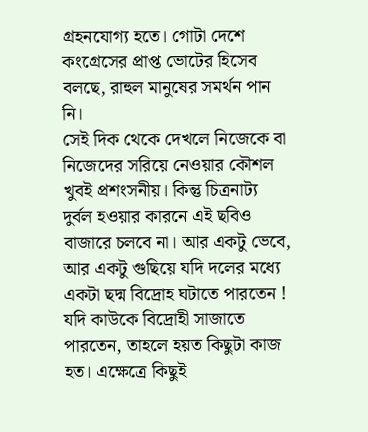গ্রহনযোগ্য হতে। গোটা দেশে কংগ্রেসের প্রাপ্ত ভোটের হিসেব বলছে, রাহুল মানুষের সমর্থন পান নি।
সেই দিক থেকে দেখলে নিজেকে বা নিজেদের সরিয়ে নেওয়ার কৌশল খুবই প্রশংসনীয়। কিন্তু চিত্রনাট্য দুর্বল হওয়ার কারনে এই ছবিও বাজারে চলবে না। আর একটু ভেবে, আর একটু গুছিয়ে যদি দলের মধ্যে একটা ছদ্ম বিদ্রোহ ঘটাতে পারতেন ! যদি কাউকে বিদ্রোহী সাজাতে পারতেন, তাহলে হয়ত কিছুটা কাজ হত। এক্ষেত্রে কিছুই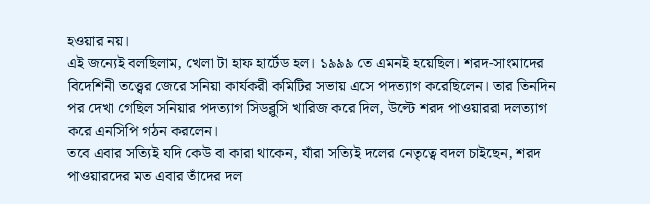হওয়ার নয়।
এই জন্যেই বলছিলাম, খেলা টা হাফ হার্টেড হল। ১৯৯৯ তে এমনই হয়েছিল। শরদ-সাংমাদের বিদেশিনী তত্ত্বের জেরে সনিয়া কার্যকরী কমিটির সভায় এসে পদত্যাগ করেছিলেন। তার তিনদিন পর দেখা গেছিল সনিয়ার পদত্যাগ সিডব্লুসি খারিজ করে দিল, উল্টে শরদ পাওয়াররা দলত্যাগ করে এনসিপি গঠন করলেন।
তবে এবার সত্যিই যদি কেউ বা কারা থাকেন, যাঁরা সত্যিই দলের নেতৃত্বে বদল চাইছেন, শরদ পাওয়ারদের মত এবার তাঁদের দল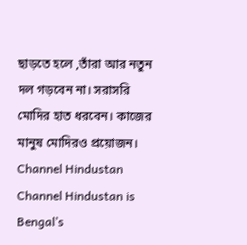ছাড়তে হলে ,তাঁরা আর নতুন দল গড়বেন না। সরাসরি মোদির হাত ধরবেন। কাজের মানুষ মোদিরও প্রয়োজন।
Channel Hindustan Channel Hindustan is Bengal’s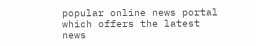popular online news portal which offers the latest news